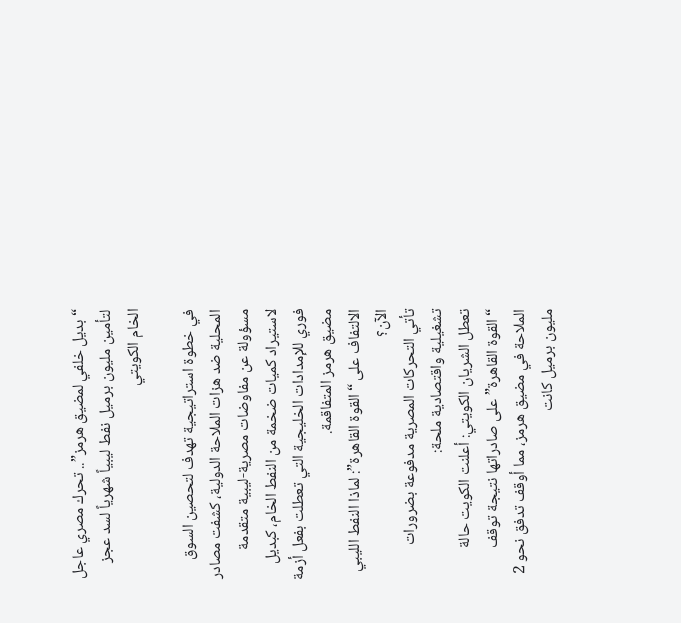“بديل خلفي لمضيق هرمز”.. تحرك مصري عاجل لتأمين مليون برميل نفط ليبياً شهرياً لسد عجز الخام الكويتي

في خطوة استراتيجية تهدف لتحصين السوق المحلية ضد هزات الملاحة الدولية، كشفت مصادر مسؤولة عن مفاوضات مصرية-ليبية متقدمة لاستيراد كميات ضخمة من النفط الخام، كبديل فوري للإمدادات الخليجية التي تعطلت بفعل أزمة مضيق هرمز المتفاقمة.
الالتفاف على “القوة القاهرة”: لماذا النفط الليبي الآن؟
تأتي التحركات المصرية مدفوعة بضرورات تشغيلية واقتصادية ملحة:
تعطل الشريان الكويتي: أعلنت الكويت حالة “القوة القاهرة” على صادراتها نتيجة توقف الملاحة في مضيق هرمز، مما أوقف تدفق نحو 2 مليون برميل كانت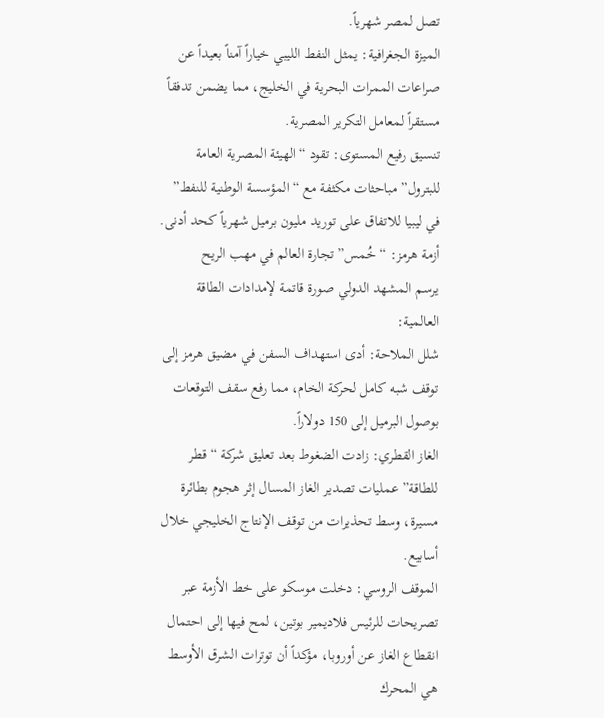تصل لمصر شهرياً.
الميزة الجغرافية: يمثل النفط الليبي خياراً آمناً بعيداً عن صراعات الممرات البحرية في الخليج، مما يضمن تدفقاً مستقراً لمعامل التكرير المصرية.
تنسيق رفيع المستوى: تقود “الهيئة المصرية العامة للبترول” مباحثات مكثفة مع “المؤسسة الوطنية للنفط” في ليبيا للاتفاق على توريد مليون برميل شهرياً كحد أدنى.
أزمة هرمز: “خُمس” تجارة العالم في مهب الريح
يرسم المشهد الدولي صورة قاتمة لإمدادات الطاقة العالمية:
شلل الملاحة: أدى استهداف السفن في مضيق هرمز إلى توقف شبه كامل لحركة الخام، مما رفع سقف التوقعات بوصول البرميل إلى 150 دولاراً.
الغاز القطري: زادت الضغوط بعد تعليق شركة “قطر للطاقة” عمليات تصدير الغاز المسال إثر هجوم بطائرة مسيرة، وسط تحذيرات من توقف الإنتاج الخليجي خلال أسابيع.
الموقف الروسي: دخلت موسكو على خط الأزمة عبر تصريحات للرئيس فلاديمير بوتين، لمح فيها إلى احتمال انقطاع الغاز عن أوروبا، مؤكداً أن توترات الشرق الأوسط هي المحرك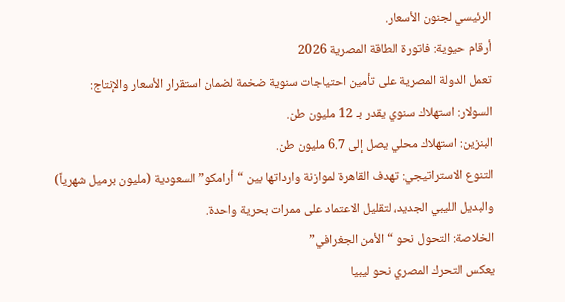الرئيسي لجنون الأسعار.
أرقام حيوية: فاتورة الطاقة المصرية 2026
تعمل الدولة المصرية على تأمين احتياجات سنوية ضخمة لضمان استقرار الأسعار والإنتاج:
السولار: استهلاك سنوي يقدر بـ 12 مليون طن.
البنزين: استهلاك محلي يصل إلى 6.7 مليون طن.
التنوع الاستراتيجي: تهدف القاهرة لموازنة وارداتها بين “أرامكو” السعودية (مليون برميل شهرياً) والبديل الليبي الجديد، لتقليل الاعتماد على ممرات بحرية واحدة.
الخلاصة: التحول نحو “الأمن الجغرافي”
يعكس التحرك المصري نحو ليبيا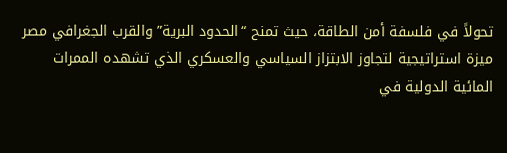تحولاً في فلسفة أمن الطاقة، حيث تمنح “الحدود البرية” والقرب الجغرافي مصر ميزة استراتيجية لتجاوز الابتزاز السياسي والعسكري الذي تشهده الممرات المائية الدولية في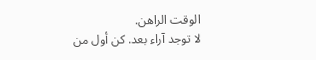الوقت الراهن.
لا توجد آراء بعد. كن أول من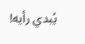يُبدي رأيه!